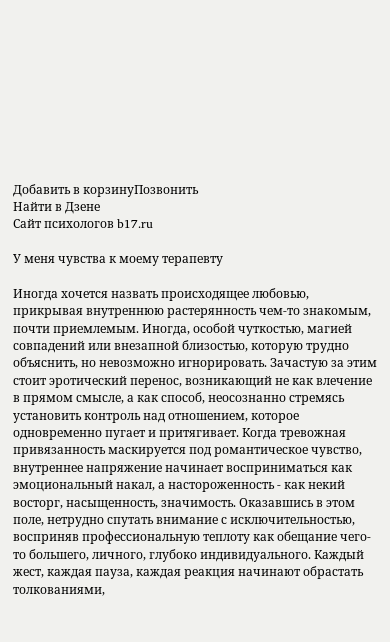Добавить в корзинуПозвонить
Найти в Дзене
Сайт психологов b17.ru

У меня чувства к моему терапевту

Иногда хочется назвать происходящее любовью, прикрывая внутреннюю растерянность чем-то знакомым, почти приемлемым. Иногда, особой чуткостью, магией совпадений или внезапной близостью, которую трудно объяснить, но невозможно игнорировать. Зачастую за этим стоит эротический перенос, возникающий не как влечение в прямом смысле, а как способ, неосознанно стремясь установить контроль над отношением, которое одновременно пугает и притягивает. Когда тревожная привязанность маскируется под романтическое чувство, внутреннее напряжение начинает восприниматься как эмоциональный накал, а настороженность - как некий восторг, насыщенность, значимость. Оказавшись в этом поле, нетрудно спутать внимание с исключительностью, восприняв профессиональную теплоту как обещание чего-то большего, личного, глубоко индивидуального. Каждый жест, каждая пауза, каждая реакция начинают обрастать толкованиями,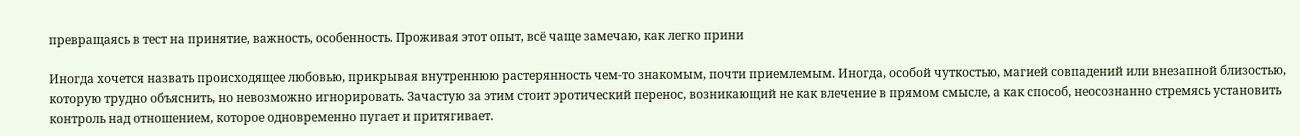превращаясь в тест на принятие, важность, особенность. Проживая этот опыт, всё чаще замечаю, как легко прини

Иногда хочется назвать происходящее любовью, прикрывая внутреннюю растерянность чем-то знакомым, почти приемлемым. Иногда, особой чуткостью, магией совпадений или внезапной близостью, которую трудно объяснить, но невозможно игнорировать. Зачастую за этим стоит эротический перенос, возникающий не как влечение в прямом смысле, а как способ, неосознанно стремясь установить контроль над отношением, которое одновременно пугает и притягивает.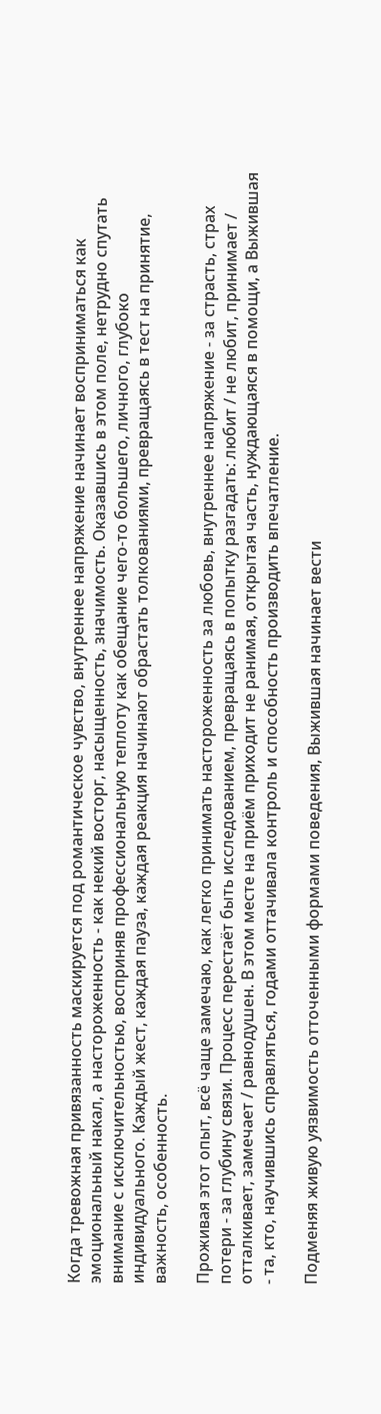Когда тревожная привязанность маскируется под романтическое чувство, внутреннее напряжение начинает восприниматься как эмоциональный накал, а настороженность - как некий восторг, насыщенность, значимость. Оказавшись в этом поле, нетрудно спутать внимание с исключительностью, восприняв профессиональную теплоту как обещание чего-то большего, личного, глубоко индивидуального. Каждый жест, каждая пауза, каждая реакция начинают обрастать толкованиями, превращаясь в тест на принятие, важность, особенность.

Проживая этот опыт, всё чаще замечаю, как легко принимать настороженность за любовь, внутреннее напряжение - за страсть, страх потери - за глубину связи. Процесс перестаёт быть исследованием, превращаясь в попытку разгадать: любит / не любит, принимает / отталкивает, замечает / равнодушен. В этом месте на приём приходит не ранимая, открытая часть, нуждающаяся в помощи, а Выжившая - та, кто, научившись справляться, годами оттачивала контроль и способность производить впечатление.

Подменяя живую уязвимость отточенными формами поведения, Выжившая начинает вести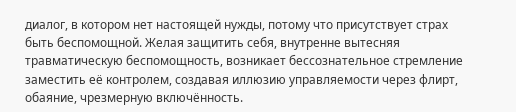диалог, в котором нет настоящей нужды, потому что присутствует страх быть беспомощной. Желая защитить себя, внутренне вытесняя травматическую беспомощность, возникает бессознательное стремление заместить её контролем, создавая иллюзию управляемости через флирт, обаяние, чрезмерную включённость.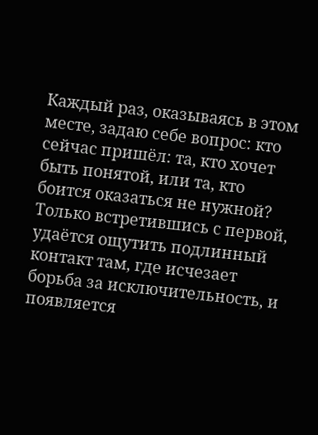Каждый раз, оказываясь в этом месте, задаю себе вопрос: кто сейчас пришёл: та, кто хочет быть понятой, или та, кто боится оказаться не нужной? Только встретившись с первой, удаётся ощутить подлинный контакт там, где исчезает борьба за исключительность, и появляется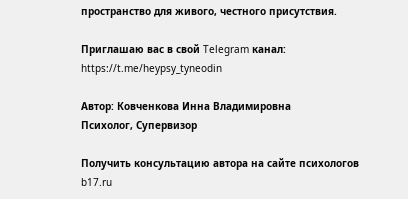пространство для живого, честного присутствия.

Приглашаю вас в свой Telegram канал: https://t.me/heypsy_tyneodin

Автор: Ковченкова Инна Владимировна
Психолог, Супервизор

Получить консультацию автора на сайте психологов b17.ru